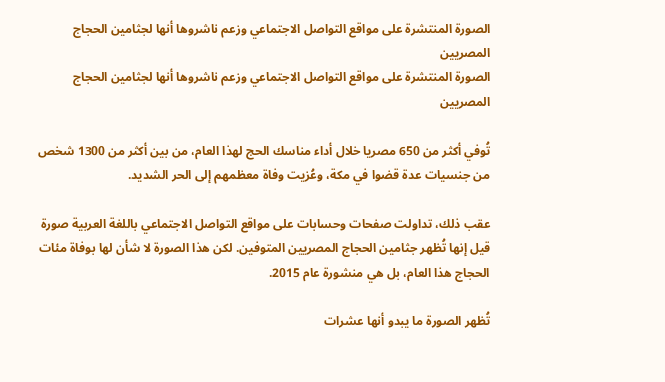الصورة المنتشرة على مواقع التواصل الاجتماعي وزعم ناشروها أنها لجثامين الحجاج المصريين
الصورة المنتشرة على مواقع التواصل الاجتماعي وزعم ناشروها أنها لجثامين الحجاج المصريين

تُوفي أكثر من 650 مصريا خلال أداء مناسك الحج لهذا العام، من بين أكثر من 1300 شخص من جنسيات عدة قضوا في مكة، وعُزيت وفاة معظمهم إلى الحر الشديد.

عقب ذلك، تداولت صفحات وحسابات على مواقع التواصل الاجتماعي باللغة العربية صورة قيل إنها تُظهر جثامين الحجاج المصريين المتوفين. لكن هذا الصورة لا شأن لها بوفاة مئات الحجاج هذا العام، بل هي منشورة عام 2015.

تُظهر الصورة ما يبدو أنها عشرات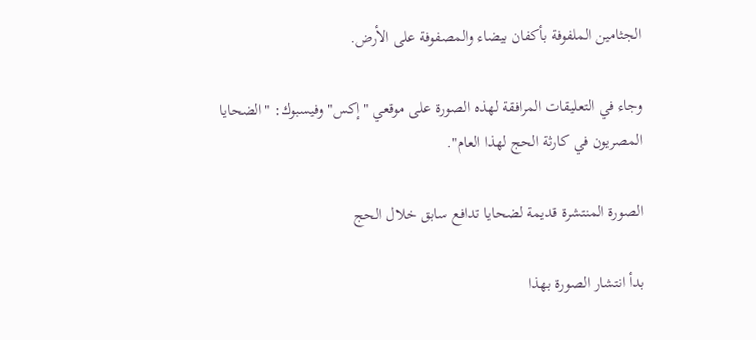الجثامين الملفوفة بأكفان بيضاء والمصفوفة على الأرض.

وجاء في التعليقات المرافقة لهذه الصورة على موقعي "إكس" وفيسبوك: "الضحايا المصريون في كارثة الحج لهذا العام".

الصورة المنتشرة قديمة لضحايا تدافع سابق خلال الحج

بدأ انتشار الصورة بهذا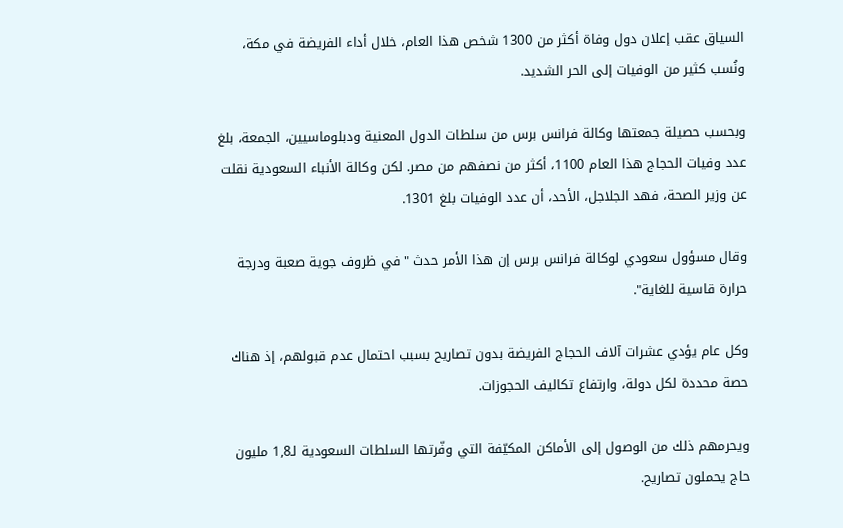السياق عقب إعلان دول وفاة أكثر من 1300 شخص هذا العام، خلال أداء الفريضة في مكة، ونُسب كثير من الوفيات إلى الحر الشديد.

وبحسب حصيلة جمعتها وكالة فرانس برس من سلطات الدول المعنية ودبلوماسيين، الجمعة، بلغ عدد وفيات الحجاج هذا العام 1100، أكثر من نصفهم من مصر. لكن وكالة الأنباء السعودية نقلت عن وزير الصحة، فهد الجلاجل، الأحد، أن عدد الوفيات بلغ 1301.

وقال مسؤول سعودي لوكالة فرانس برس إن هذا الأمر حدث "في ظروف جوية صعبة ودرجة حرارة قاسية للغاية".

وكل عام يؤدي عشرات آلاف الحجاج الفريضة بدون تصاريح بسبب احتمال عدم قبولهم، إذ هناك حصة محددة لكل دولة، وارتفاع تكاليف الحجوزات.

ويحرمهم ذلك من الوصول إلى الأماكن المكيّفة التي وفّرتها السلطات السعودية لـ1,8 مليون حاج يحملون تصاريح.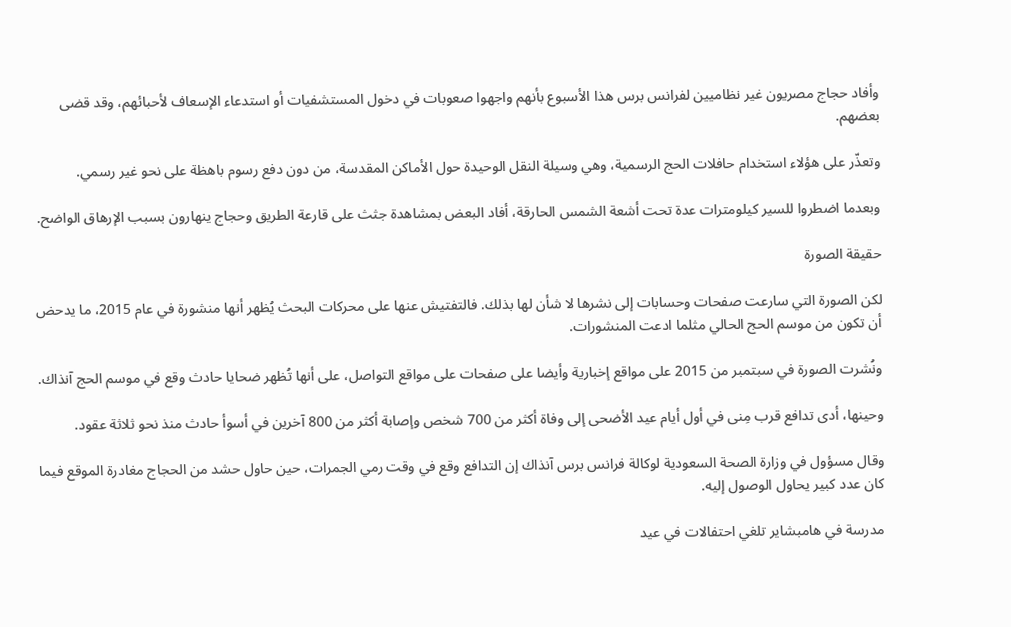وأفاد حجاج مصريون غير نظاميين لفرانس برس هذا الأسبوع بأنهم واجهوا صعوبات في دخول المستشفيات أو استدعاء الإسعاف لأحبائهم، وقد قضى بعضهم.

وتعذّر على هؤلاء استخدام حافلات الحج الرسمية، وهي وسيلة النقل الوحيدة حول الأماكن المقدسة، من دون دفع رسوم باهظة على نحو غير رسمي.

وبعدما اضطروا للسير كيلومترات عدة تحت أشعة الشمس الحارقة، أفاد البعض بمشاهدة جثث على قارعة الطريق وحجاج ينهارون بسبب الإرهاق الواضح.

حقيقة الصورة

لكن الصورة التي سارعت صفحات وحسابات إلى نشرها لا شأن لها بذلك. فالتفتيش عنها على محركات البحث يُظهر أنها منشورة في عام 2015، ما يدحض أن تكون من موسم الحج الحالي مثلما ادعت المنشورات.

ونُشرت الصورة في سبتمبر من 2015 على مواقع إخبارية وأيضا على صفحات على مواقع التواصل، على أنها تُظهر ضحايا حادث وقع في موسم الحج آنذاك.

وحينها، أدى تدافع قرب مِنى في أول أيام عيد الأضحى إلى وفاة أكثر من 700 شخص وإصابة أكثر من 800 آخرين في أسوأ حادث منذ نحو ثلاثة عقود.

وقال مسؤول في وزارة الصحة السعودية لوكالة فرانس برس آنذاك إن التدافع وقع في وقت رمي الجمرات، حين حاول حشد من الحجاج مغادرة الموقع فيما كان عدد كبير يحاول الوصول إليه.

مدرسة في هامبشاير تلغي احتفالات في عيد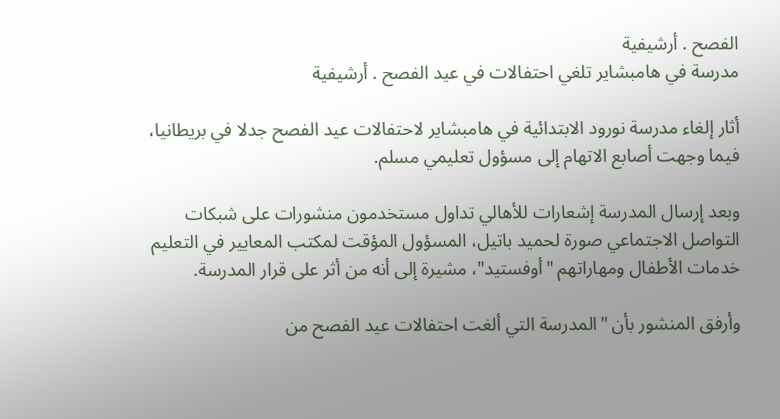الفصح . أرشيفية
مدرسة في هامبشاير تلغي احتفالات في عيد الفصح . أرشيفية

أثار إلغاء مدرسة نورود الابتدائية في هامبشاير لاحتفالات عيد الفصح جدلا في بريطانيا، فيما وجهت أصابع الاتهام إلى مسؤول تعليمي مسلم.

وبعد إرسال المدرسة إشعارات للأهالي تداول مستخدمون منشورات على شبكات التواصل الاجتماعي صورة لحميد باتيل، المسؤول المؤقت لمكتب المعايير في التعليم خدمات الأطفال ومهاراتهم "أوفستيد"، مشيرة إلى أنه من أثر على قرار المدرسة.

وأرفق المنشور بأن "المدرسة التي ألغت احتفالات عيد الفصح من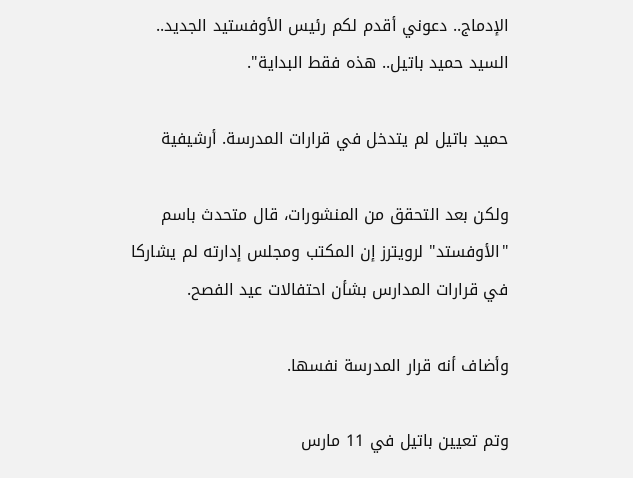الإدماج.. دعوني أقدم لكم رئيس الأوفستيد الجديد.. السيد حميد باتيل.. هذه فقط البداية".

حميد باتيل لم يتدخل في قرارات المدرسة. أرشيفية

ولكن بعد التحقق من المنشورات، قال متحدث باسم "الأوفستد" لرويترز إن المكتب ومجلس إدارته لم يشاركا في قرارات المدارس بشأن احتفالات عيد الفصح.

وأضاف أنه قرار المدرسة نفسها.

وتم تعيين باتيل في 11 مارس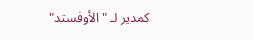كمدير لـ "الأوفستد"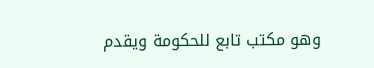وهو مكتب تابع للحكومة ويقدم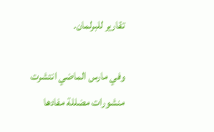تقارير للبرلمان.

وفي مارس الماضي انتشرت منشورات مضللة مفادها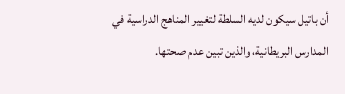أن باتيل سيكون لديه السلطة لتغيير المناهج الدراسية في المدارس البريطانية، والذين تبين عدم صحتها.